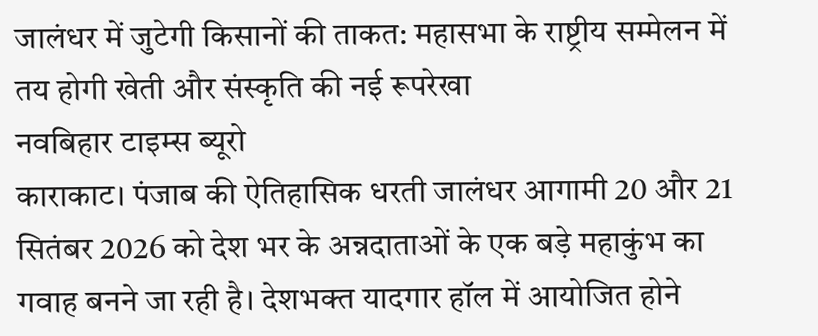जालंधर में जुटेगी किसानों की ताकत: महासभा के राष्ट्रीय सम्मेलन में तय होगी खेती और संस्कृति की नई रूपरेखा
नवबिहार टाइम्स ब्यूरो
काराकाट। पंजाब की ऐतिहासिक धरती जालंधर आगामी 20 और 21 सितंबर 2026 को देश भर के अन्नदाताओं के एक बड़े महाकुंभ का गवाह बनने जा रही है। देशभक्त यादगार हॉल में आयोजित होने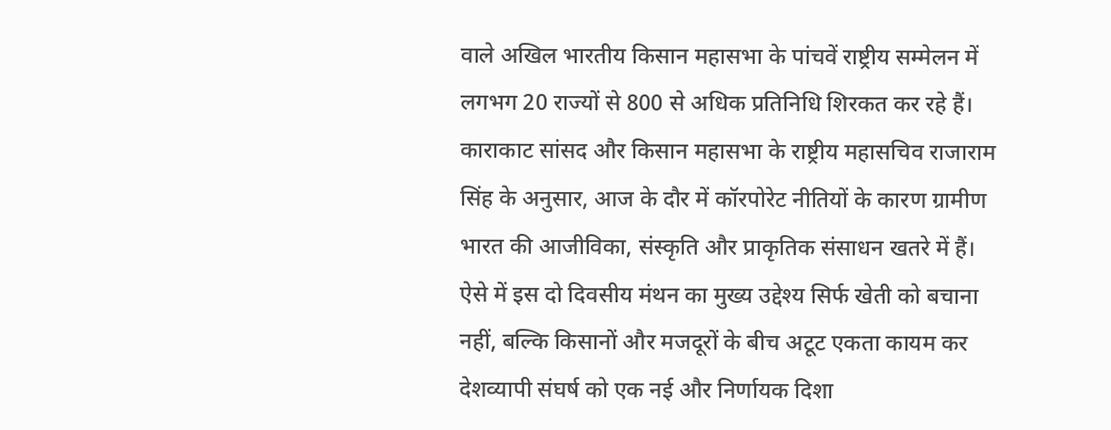वाले अखिल भारतीय किसान महासभा के पांचवें राष्ट्रीय सम्मेलन में लगभग 20 राज्यों से 800 से अधिक प्रतिनिधि शिरकत कर रहे हैं। काराकाट सांसद और किसान महासभा के राष्ट्रीय महासचिव राजाराम सिंह के अनुसार, आज के दौर में कॉरपोरेट नीतियों के कारण ग्रामीण भारत की आजीविका, संस्कृति और प्राकृतिक संसाधन खतरे में हैं।
ऐसे में इस दो दिवसीय मंथन का मुख्य उद्देश्य सिर्फ खेती को बचाना नहीं, बल्कि किसानों और मजदूरों के बीच अटूट एकता कायम कर देशव्यापी संघर्ष को एक नई और निर्णायक दिशा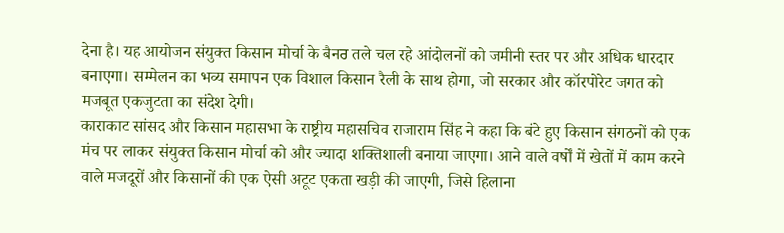देना है। यह आयोजन संयुक्त किसान मोर्चा के बैनਰ तले चल रहे आंदोलनों को जमीनी स्तर पर और अधिक धारदार बनाएगा। सम्मेलन का भव्य समापन एक विशाल किसान रैली के साथ होगा, जो सरकार और कॉरपोरेट जगत को मजबूत एकजुटता का संदेश देगी।
काराकाट सांसद और किसान महासभा के राष्ट्रीय महासचिव राजाराम सिंह ने कहा कि बंटे हुए किसान संगठनों को एक मंच पर लाकर संयुक्त किसान मोर्चा को और ज्यादा शक्तिशाली बनाया जाएगा। आने वाले वर्षों में खेतों में काम करने वाले मजदूरों और किसानों की एक ऐसी अटूट एकता खड़ी की जाएगी, जिसे हिलाना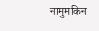नामुमकिन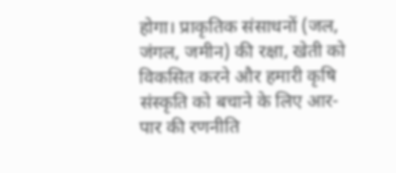होगा। प्राकृतिक संसाधनों (जल, जंगल, जमीन) की रक्षा, खेती को विकसित करने और हमारी कृषि संस्कृति को बचाने के लिए आर-पार की रणनीति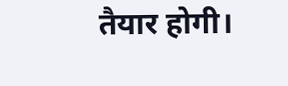तैयार होगी।